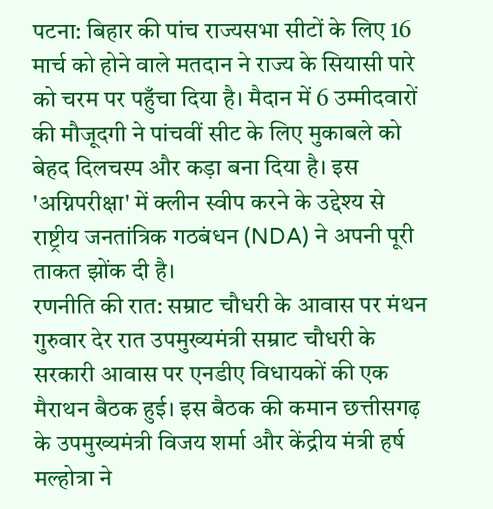पटना: बिहार की पांच राज्यसभा सीटों के लिए 16 मार्च को होने वाले मतदान ने राज्य के सियासी पारे को चरम पर पहुँचा दिया है। मैदान में 6 उम्मीदवारों की मौजूदगी ने पांचवीं सीट के लिए मुकाबले को बेहद दिलचस्प और कड़ा बना दिया है। इस 'अग्निपरीक्षा' में क्लीन स्वीप करने के उद्देश्य से राष्ट्रीय जनतांत्रिक गठबंधन (NDA) ने अपनी पूरी ताकत झोंक दी है।
रणनीति की रात: सम्राट चौधरी के आवास पर मंथन
गुरुवार देर रात उपमुख्यमंत्री सम्राट चौधरी के सरकारी आवास पर एनडीए विधायकों की एक मैराथन बैठक हुई। इस बैठक की कमान छत्तीसगढ़ के उपमुख्यमंत्री विजय शर्मा और केंद्रीय मंत्री हर्ष मल्होत्रा ने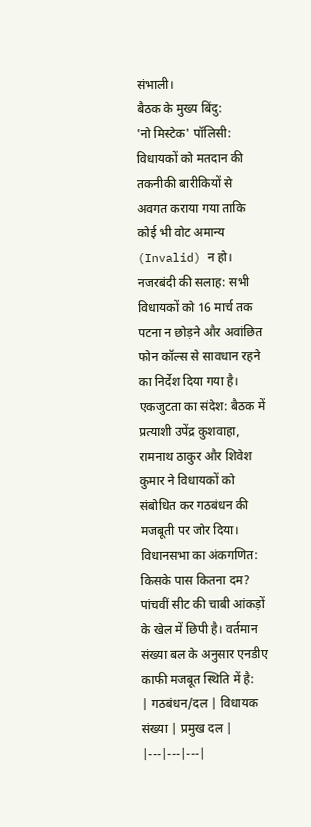संभाली।
बैठक के मुख्य बिंदु:
'नो मिस्टेक' पॉलिसी: विधायकों को मतदान की तकनीकी बारीकियों से अवगत कराया गया ताकि कोई भी वोट अमान्य (Invalid) न हो।
नजरबंदी की सलाह: सभी विधायकों को 16 मार्च तक पटना न छोड़ने और अवांछित फोन कॉल्स से सावधान रहने का निर्देश दिया गया है।
एकजुटता का संदेश: बैठक में प्रत्याशी उपेंद्र कुशवाहा, रामनाथ ठाकुर और शिवेश कुमार ने विधायकों को संबोधित कर गठबंधन की मजबूती पर जोर दिया।
विधानसभा का अंकगणित: किसके पास कितना दम?
पांचवीं सीट की चाबी आंकड़ों के खेल में छिपी है। वर्तमान संख्या बल के अनुसार एनडीए काफी मजबूत स्थिति में है:
| गठबंधन/दल | विधायक संख्या | प्रमुख दल |
|---|---|---|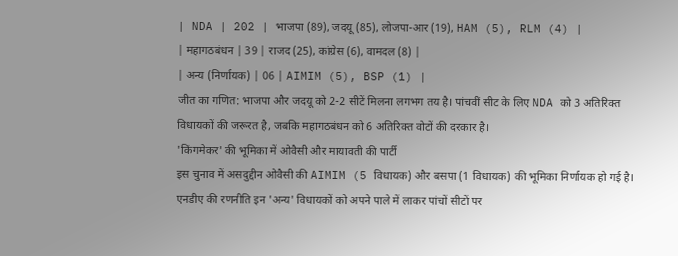| NDA | 202 | भाजपा (89), जदयू (85), लोजपा-आर (19), HAM (5), RLM (4) |
| महागठबंधन | 39 | राजद (25), कांग्रेस (6), वामदल (8) |
| अन्य (निर्णायक) | 06 | AIMIM (5), BSP (1) |
जीत का गणित: भाजपा और जदयू को 2-2 सीटें मिलना लगभग तय है। पांचवीं सीट के लिए NDA को 3 अतिरिक्त विधायकों की जरूरत है, जबकि महागठबंधन को 6 अतिरिक्त वोटों की दरकार है।
'किंगमेकर' की भूमिका में ओवैसी और मायावती की पार्टी
इस चुनाव में असदुद्दीन ओवैसी की AIMIM (5 विधायक) और बसपा (1 विधायक) की भूमिका निर्णायक हो गई है। एनडीए की रणनीति इन 'अन्य' विधायकों को अपने पाले में लाकर पांचों सीटों पर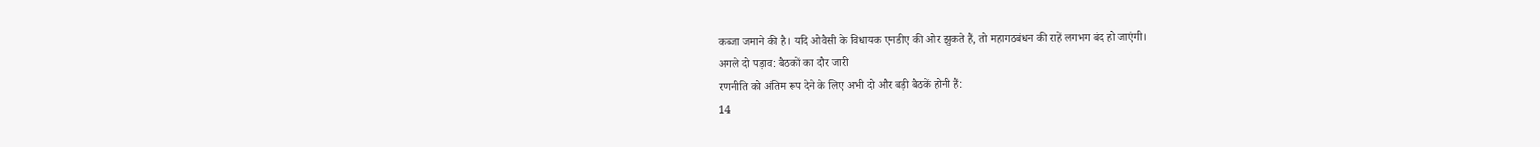कब्जा जमाने की है। यदि ओवैसी के विधायक एनडीए की ओर झुकते हैं, तो महागठबंधन की राहें लगभग बंद हो जाएंगी।
अगले दो पड़ाव: बैठकों का दौर जारी
रणनीति को अंतिम रूप देने के लिए अभी दो और बड़ी बैठकें होनी हैं:
14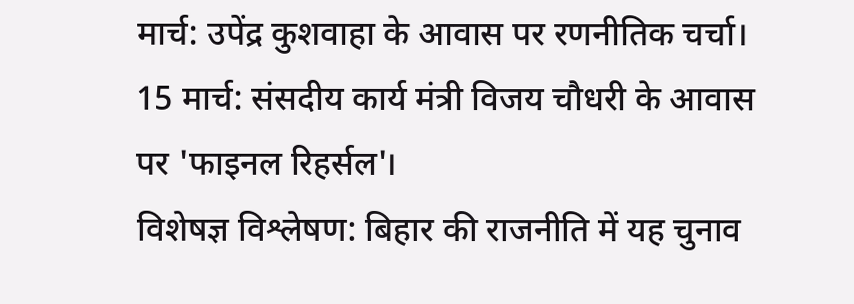मार्च: उपेंद्र कुशवाहा के आवास पर रणनीतिक चर्चा।
15 मार्च: संसदीय कार्य मंत्री विजय चौधरी के आवास पर 'फाइनल रिहर्सल'।
विशेषज्ञ विश्लेषण: बिहार की राजनीति में यह चुनाव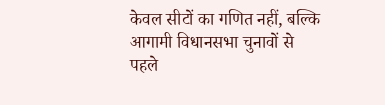केवल सीटों का गणित नहीं, बल्कि आगामी विधानसभा चुनावों से पहले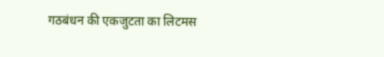गठबंधन की एकजुटता का लिटमस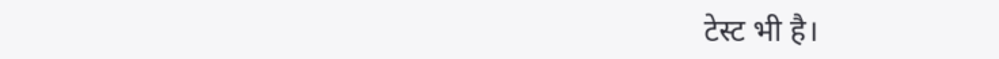टेस्ट भी है।